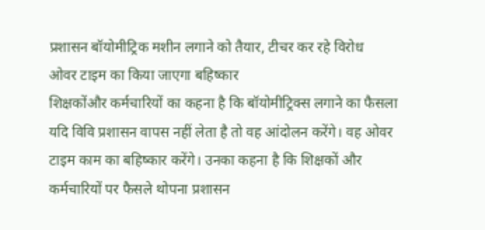प्रशासन बॉयोमीट्रिक मशीन लगाने को तैयार, टीचर कर रहे विरोध
ओवर टाइम का किया जाएगा बहिष्कार
शिक्षकोंऔर कर्मचारियों का कहना है कि बॉयोमीट्रिक्स लगाने का फैसला यदि विवि प्रशासन वापस नहीं लेता है तो वह आंदोलन करेंगे। वह ओवर टाइम काम का बहिष्कार करेंगे। उनका कहना है कि शिक्षकों और कर्मचारियों पर फैसले थोपना प्रशासन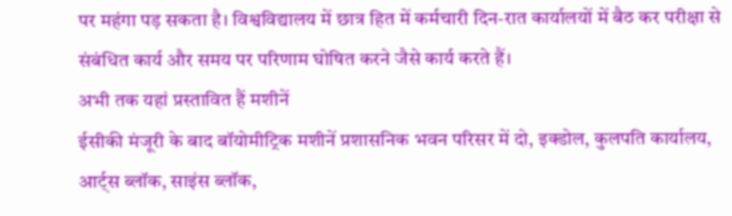पर महंगा पड़ सकता है। विश्वविद्यालय में छात्र हित में कर्मचारी दिन-रात कार्यालयों में बैठ कर परीक्षा से संबंधित कार्य और समय पर परिणाम घोषित करने जैसे कार्य करते हैं।
अभी तक यहां प्रस्तावित हैं मशीनें
ईसीकी मंजूरी के बाद बॉयोमीट्रिक मशीनें प्रशासनिक भवन परिसर में दो, इक्डोल, कुलपति कार्यालय, आर्ट्स ब्लॉक, साइंस ब्लॉक,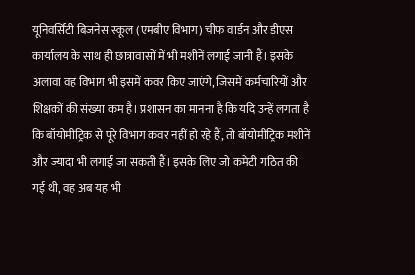यूनिवर्सिटी बिजनेस स्कूल (एमबीए विभाग) चीफ वार्डन और डीएस कार्यालय के साथ ही छात्रावासों में भी मशीनें लगाई जानी हैं। इसके अलावा वह विभाग भी इसमें कवर किए जाएंगे, जिसमें कर्मचारियों और शिक्षकों की संख्या कम है। प्रशासन का मानना है कि यदि उन्हें लगता है कि बॉयोमीट्रिक से पूरे विभाग कवर नहीं हो रहे हैं, तो बॉयोमीट्रिक मशीनें और ज्यादा भी लगाई जा सकती हैं। इसके लिए जो कमेटी गठित की गई थी, वह अब यह भी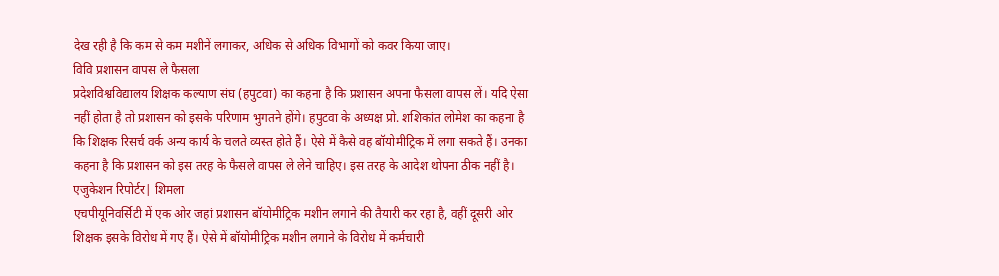देख रही है कि कम से कम मशीनें लगाकर, अधिक से अधिक विभागों को कवर किया जाए।
विवि प्रशासन वापस ले फैसला
प्रदेशविश्वविद्यालय शिक्षक कल्याण संघ (हपुटवा) का कहना है कि प्रशासन अपना फैसला वापस लें। यदि ऐसा नहीं होता है तो प्रशासन को इसके परिणाम भुगतने होंगे। हपुटवा के अध्यक्ष प्रो. शशिकांत लोमेश का कहना है कि शिक्षक रिसर्च वर्क अन्य कार्य के चलते व्यस्त होते हैं। ऐसे में कैसे वह बॉयोमीट्रिक में लगा सकते हैं। उनका कहना है कि प्रशासन को इस तरह के फैसले वापस ले लेने चाहिए। इस तरह के आदेश थोपना ठीक नहीं है।
एजुकेशन रिपोर्टर| शिमला
एचपीयूनिवर्सिटी में एक ओर जहां प्रशासन बॉयोमीट्रिक मशीन लगाने की तैयारी कर रहा है, वहीं दूसरी ओर शिक्षक इसके विरोध में गए हैं। ऐसे में बॉयोमीट्रिक मशीन लगाने के विरोध में कर्मचारी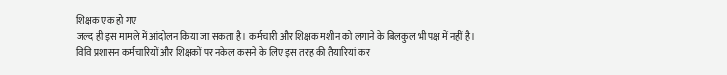शिक्षक एक हो गए
जल्द ही इस मामले में आंदोलन किया जा सकता है। कर्मचारी और शिक्षक मशीन को लगाने के बिलकुल भी पक्ष में नहीं है। विवि प्रशासन कर्मचारियों और शिक्षकों पर नकेल कसने के लिए इस तरह की तैयारियां कर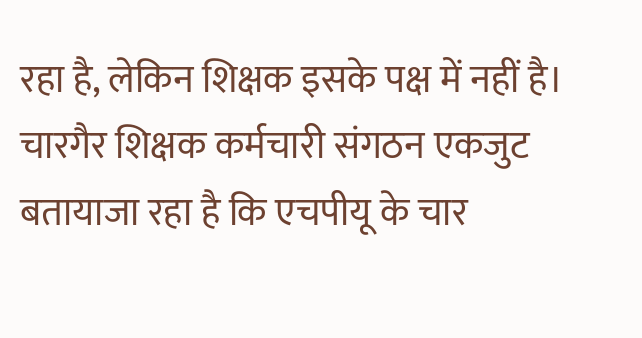रहा है, लेकिन शिक्षक इसके पक्ष में नहीं है।
चारगैर शिक्षक कर्मचारी संगठन एकजुट
बतायाजा रहा है कि एचपीयू के चार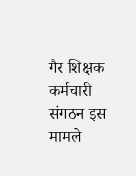गैर शिक्षक कर्मचारी संगठन इस मामले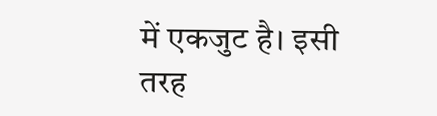में एकजुट है। इसी तरह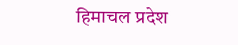हिमाचल प्रदेश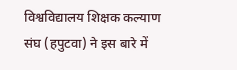विश्वविद्यालय शिक्षक कल्याण संघ (हपुटवा) ने इस बारे में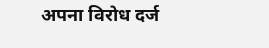अपना विरोध दर्ज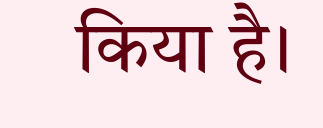किया है।